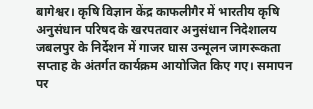बागेश्वर। कृषि विज्ञान केंद्र काफलीगैर में भारतीय कृषि अनुसंधान परिषद के खरपतवार अनुसंधान निदेशालय जबलपुर के निर्देशन में गाजर घास उन्मूलन जागरूकता सप्ताह के अंतर्गत कार्यक्रम आयोजित किए गए। समापन पर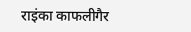राइंका काफलीगैर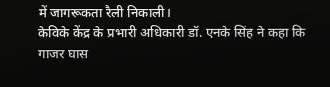में जागरूकता रैली निकाली।
केविके केंद्र के प्रभारी अधिकारी डॉ. एनके सिंह ने कहा कि गाजर घास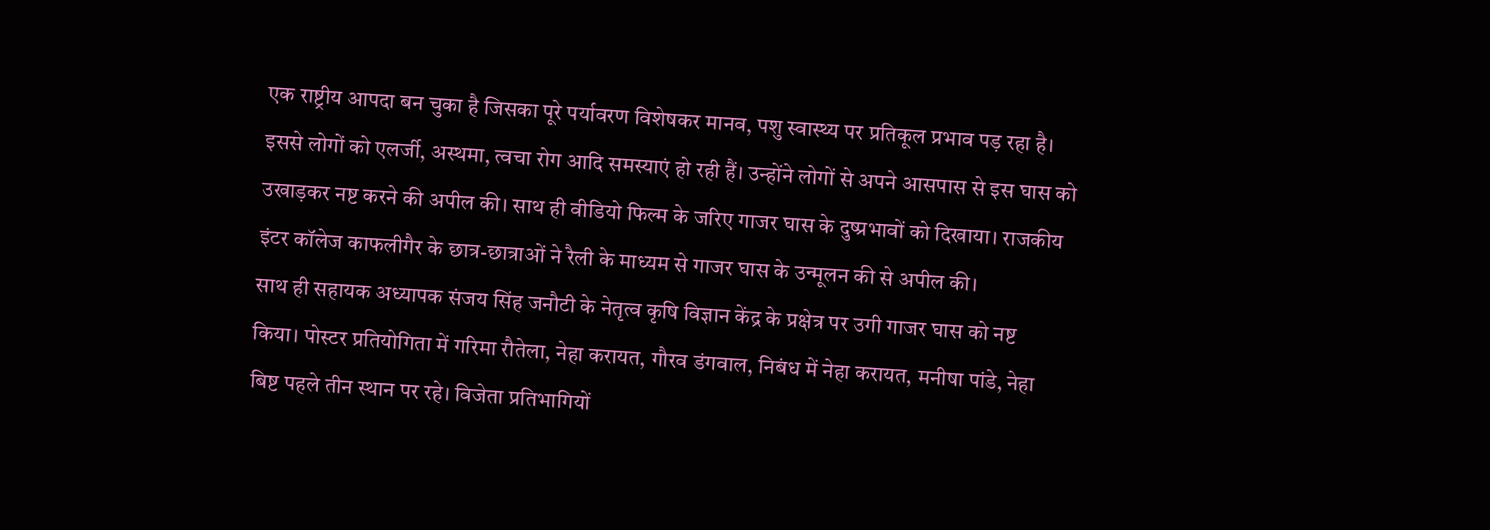एक राष्ट्रीय आपदा बन चुका है जिसका पूरे पर्यावरण विशेषकर मानव, पशु स्वास्थ्य पर प्रतिकूल प्रभाव पड़ रहा है। इससे लोगों को एलर्जी, अस्थमा, त्वचा रोग आदि समस्याएं हो रही हैं। उन्होंने लोगों से अपने आसपास से इस घास को उखाड़कर नष्ट करने की अपील की। साथ ही वीडियो फिल्म के जरिए गाजर घास के दुष्प्रभावों को दिखाया। राजकीय इंटर कॉलेज काफलीगैर के छात्र-छात्राओं ने रैली के माध्यम से गाजर घास के उन्मूलन की से अपील की।
साथ ही सहायक अध्यापक संजय सिंह जनौटी के नेतृत्व कृषि विज्ञान केंद्र के प्रक्षेत्र पर उगी गाजर घास को नष्ट किया। पोस्टर प्रतियोगिता में गरिमा रौतेला, नेहा करायत, गौरव डंगवाल, निबंध में नेहा करायत, मनीषा पांडे, नेहा बिष्ट पहले तीन स्थान पर रहे। विजेता प्रतिभागियों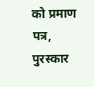को प्रमाण पत्र, पुरस्कार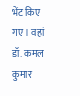भेंट किए गए। वहां डॉ. कमल कुमार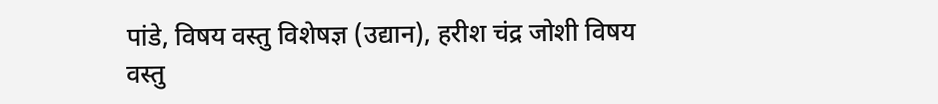पांडे, विषय वस्तु विशेषज्ञ (उद्यान), हरीश चंद्र जोशी विषय वस्तु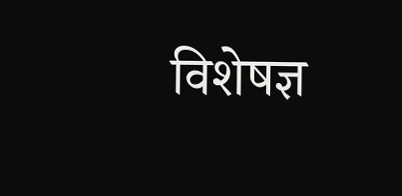विशेषज्ञ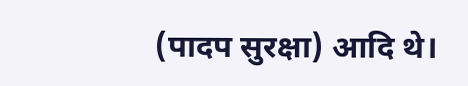(पादप सुरक्षा) आदि थे।